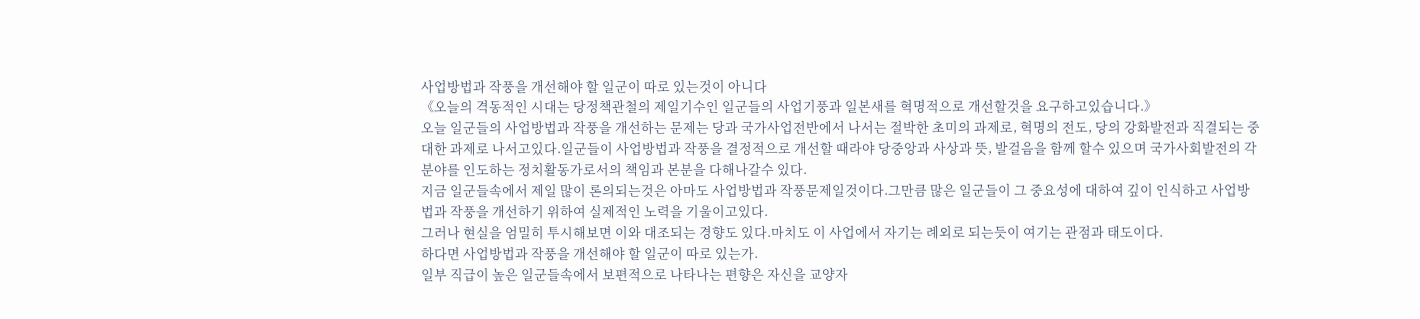사업방법과 작풍을 개선해야 할 일군이 따로 있는것이 아니다
《오늘의 격동적인 시대는 당정책관철의 제일기수인 일군들의 사업기풍과 일본새를 혁명적으로 개선할것을 요구하고있습니다.》
오늘 일군들의 사업방법과 작풍을 개선하는 문제는 당과 국가사업전반에서 나서는 절박한 초미의 과제로, 혁명의 전도, 당의 강화발전과 직결되는 중대한 과제로 나서고있다.일군들이 사업방법과 작풍을 결정적으로 개선할 때라야 당중앙과 사상과 뜻, 발걸음을 함께 할수 있으며 국가사회발전의 각 분야를 인도하는 정치활동가로서의 책임과 본분을 다해나갈수 있다.
지금 일군들속에서 제일 많이 론의되는것은 아마도 사업방법과 작풍문제일것이다.그만큼 많은 일군들이 그 중요성에 대하여 깊이 인식하고 사업방법과 작풍을 개선하기 위하여 실제적인 노력을 기울이고있다.
그러나 현실을 엄밀히 투시해보면 이와 대조되는 경향도 있다.마치도 이 사업에서 자기는 례외로 되는듯이 여기는 관점과 태도이다.
하다면 사업방법과 작풍을 개선해야 할 일군이 따로 있는가.
일부 직급이 높은 일군들속에서 보편적으로 나타나는 편향은 자신을 교양자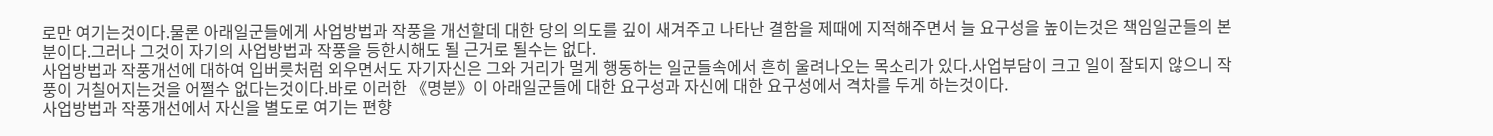로만 여기는것이다.물론 아래일군들에게 사업방법과 작풍을 개선할데 대한 당의 의도를 깊이 새겨주고 나타난 결함을 제때에 지적해주면서 늘 요구성을 높이는것은 책임일군들의 본분이다.그러나 그것이 자기의 사업방법과 작풍을 등한시해도 될 근거로 될수는 없다.
사업방법과 작풍개선에 대하여 입버릇처럼 외우면서도 자기자신은 그와 거리가 멀게 행동하는 일군들속에서 흔히 울려나오는 목소리가 있다.사업부담이 크고 일이 잘되지 않으니 작풍이 거칠어지는것을 어쩔수 없다는것이다.바로 이러한 《명분》이 아래일군들에 대한 요구성과 자신에 대한 요구성에서 격차를 두게 하는것이다.
사업방법과 작풍개선에서 자신을 별도로 여기는 편향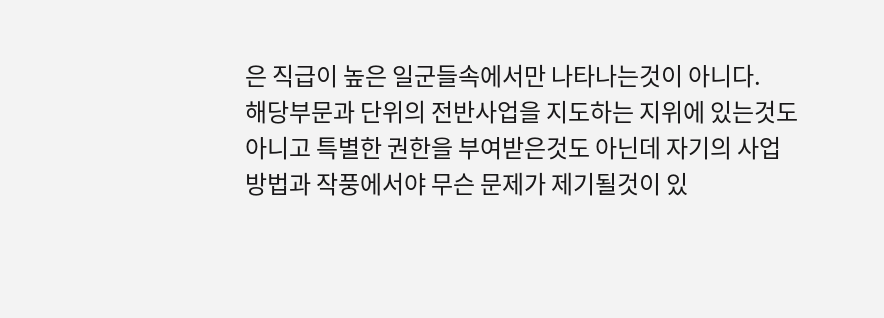은 직급이 높은 일군들속에서만 나타나는것이 아니다.
해당부문과 단위의 전반사업을 지도하는 지위에 있는것도 아니고 특별한 권한을 부여받은것도 아닌데 자기의 사업방법과 작풍에서야 무슨 문제가 제기될것이 있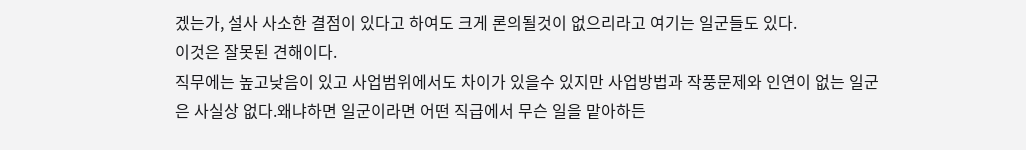겠는가, 설사 사소한 결점이 있다고 하여도 크게 론의될것이 없으리라고 여기는 일군들도 있다.
이것은 잘못된 견해이다.
직무에는 높고낮음이 있고 사업범위에서도 차이가 있을수 있지만 사업방법과 작풍문제와 인연이 없는 일군은 사실상 없다.왜냐하면 일군이라면 어떤 직급에서 무슨 일을 맡아하든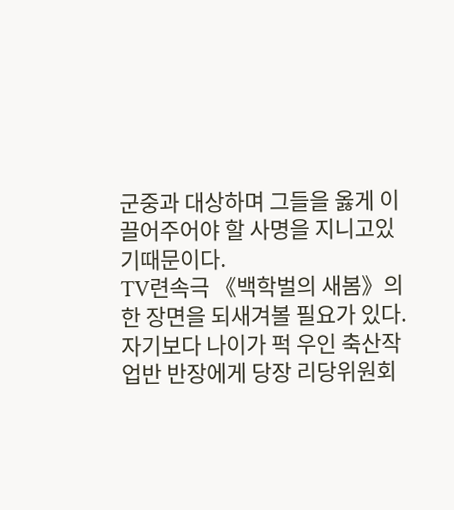군중과 대상하며 그들을 옳게 이끌어주어야 할 사명을 지니고있기때문이다.
TV련속극 《백학벌의 새봄》의 한 장면을 되새겨볼 필요가 있다.
자기보다 나이가 퍽 우인 축산작업반 반장에게 당장 리당위원회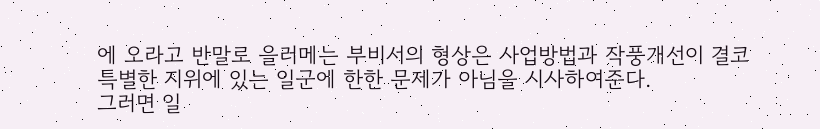에 오라고 반말로 을러메는 부비서의 형상은 사업방법과 작풍개선이 결코 특별한 지위에 있는 일군에 한한 문제가 아님을 시사하여준다.
그러면 일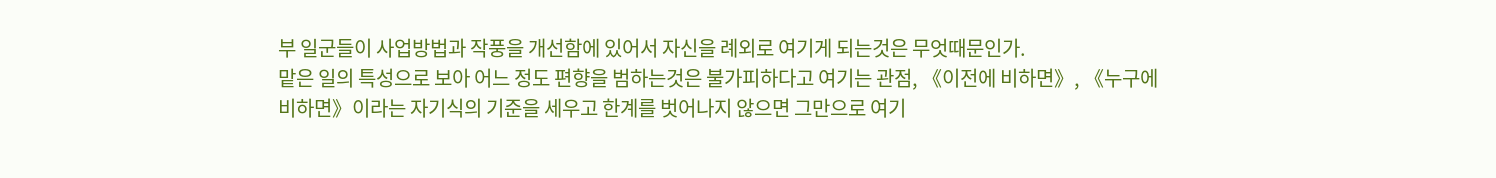부 일군들이 사업방법과 작풍을 개선함에 있어서 자신을 례외로 여기게 되는것은 무엇때문인가.
맡은 일의 특성으로 보아 어느 정도 편향을 범하는것은 불가피하다고 여기는 관점, 《이전에 비하면》, 《누구에 비하면》이라는 자기식의 기준을 세우고 한계를 벗어나지 않으면 그만으로 여기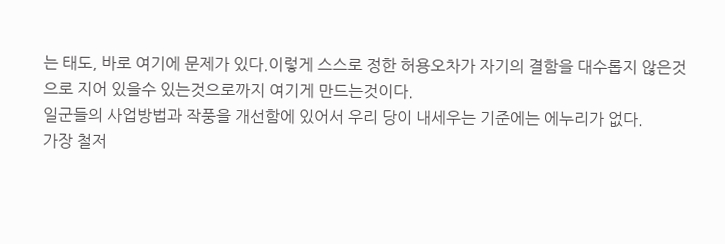는 태도, 바로 여기에 문제가 있다.이렇게 스스로 정한 허용오차가 자기의 결함을 대수롭지 않은것으로 지어 있을수 있는것으로까지 여기게 만드는것이다.
일군들의 사업방법과 작풍을 개선함에 있어서 우리 당이 내세우는 기준에는 에누리가 없다.
가장 철저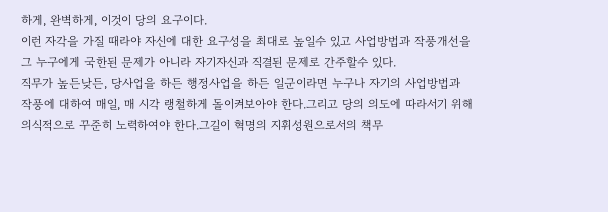하게, 완벽하게, 이것이 당의 요구이다.
이런 자각을 가질 때라야 자신에 대한 요구성을 최대로 높일수 있고 사업방법과 작풍개선을 그 누구에게 국한된 문제가 아니라 자기자신과 직결된 문제로 간주할수 있다.
직무가 높든낮든, 당사업을 하든 행정사업을 하든 일군이라면 누구나 자기의 사업방법과 작풍에 대하여 매일, 매 시각 랭철하게 돌이켜보아야 한다.그리고 당의 의도에 따라서기 위해 의식적으로 꾸준히 노력하여야 한다.그길이 혁명의 지휘성원으로서의 책무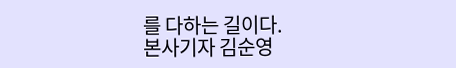를 다하는 길이다.
본사기자 김순영